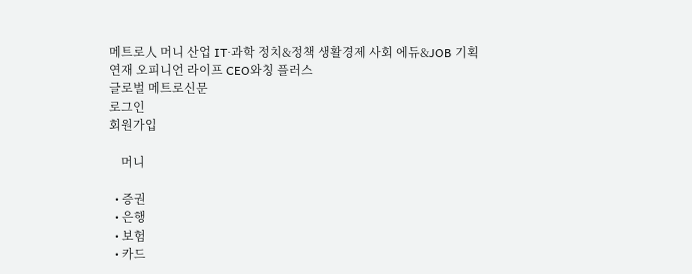메트로人 머니 산업 IT·과학 정치&정책 생활경제 사회 에듀&JOB 기획연재 오피니언 라이프 CEO와칭 플러스
글로벌 메트로신문
로그인
회원가입

    머니

  • 증권
  • 은행
  • 보험
  • 카드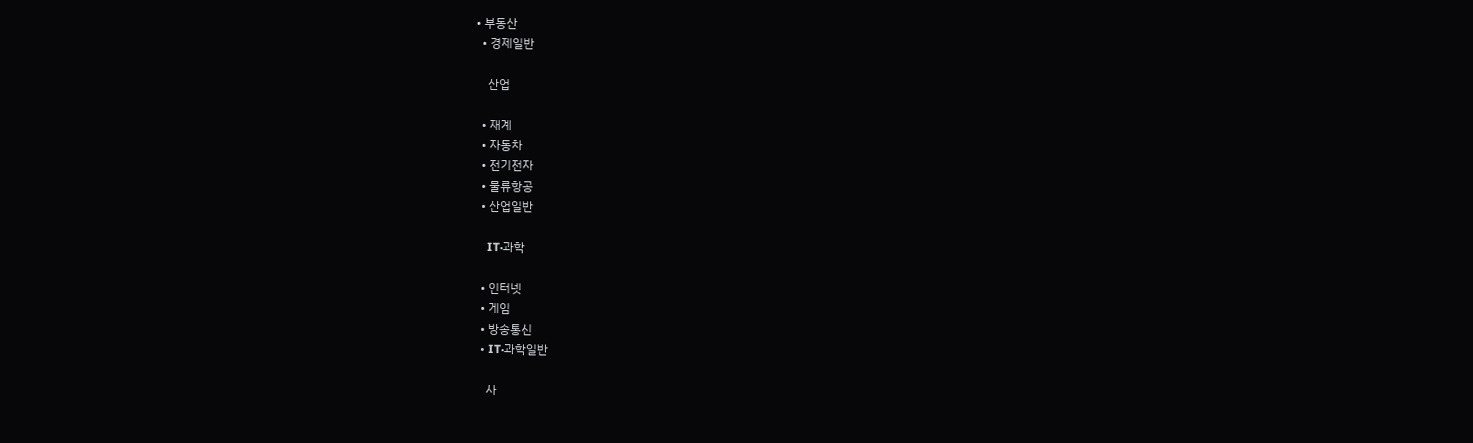• 부동산
  • 경제일반

    산업

  • 재계
  • 자동차
  • 전기전자
  • 물류항공
  • 산업일반

    IT·과학

  • 인터넷
  • 게임
  • 방송통신
  • IT·과학일반

    사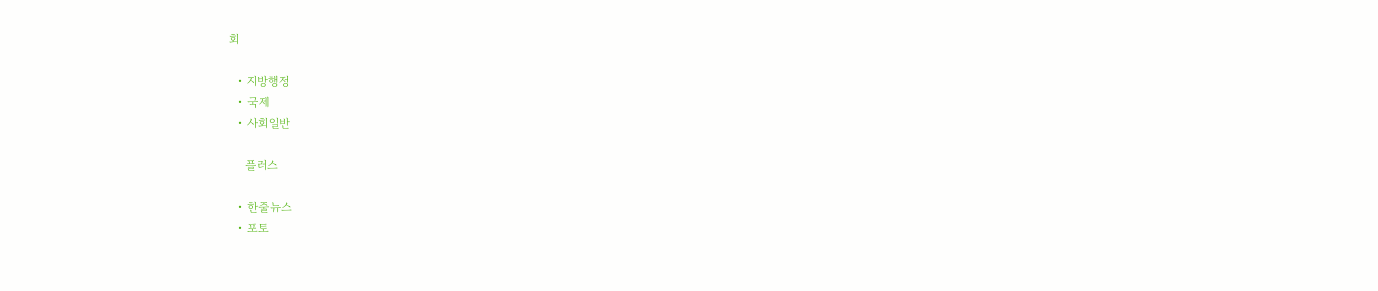회

  • 지방행정
  • 국제
  • 사회일반

    플러스

  • 한줄뉴스
  • 포토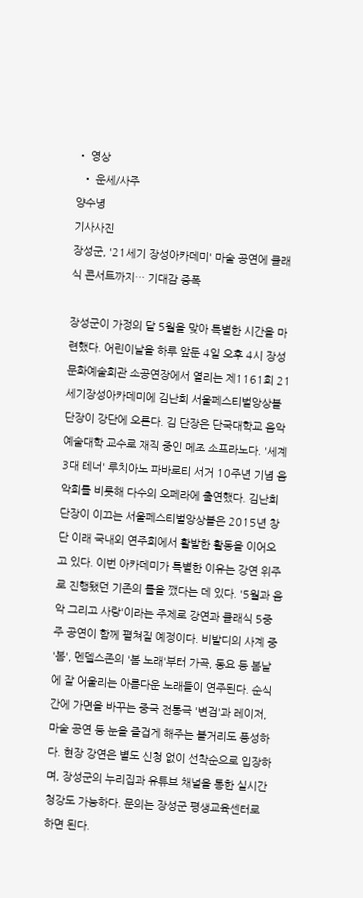• 영상
  • 운세/사주
양수녕
기사사진
장성군, '21세기 장성아카데미' 마술 공연에 클래식 콘서트까지… 기대감 증폭

장성군이 가정의 달 5월을 맞아 특별한 시간을 마련했다. 어린이날을 하루 앞둔 4일 오후 4시 장성문화예술회관 소공연장에서 열리는 제1161회 21세기장성아카데미에 김난희 서울페스티벌앙상블 단장이 강단에 오른다. 김 단장은 단국대학교 음악예술대학 교수로 재직 중인 메조 소프라노다. '세계 3대 테너' 루치아노 파바로티 서거 10주년 기념 음악회를 비롯해 다수의 오페라에 출연했다. 김난희 단장이 이끄는 서울페스티벌앙상블은 2015년 창단 이래 국내외 연주회에서 활발한 활동을 이어오고 있다. 이번 아카데미가 특별한 이유는 강연 위주로 진행됐던 기존의 틀을 깼다는 데 있다. '5월과 음악 그리고 사랑'이라는 주제로 강연과 클래식 5중주 공연이 함께 펼쳐질 예정이다. 비발디의 사계 중 '봄', 멘델스존의 '봄 노래'부터 가곡, 동요 등 봄날에 잘 어울리는 아름다운 노래들이 연주된다. 순식간에 가면을 바꾸는 중국 전통극 '변검'과 레이저, 마술 공연 등 눈을 즐겁게 해주는 볼거리도 풍성하다. 현장 강연은 별도 신청 없이 선착순으로 입장하며, 장성군의 누리집과 유튜브 채널을 통한 실시간 청강도 가능하다. 문의는 장성군 평생교육센터로 하면 된다.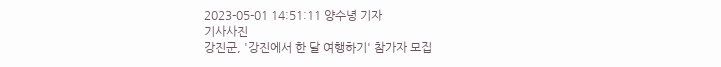2023-05-01 14:51:11 양수녕 기자
기사사진
강진군, '강진에서 한 달 여행하기' 참가자 모집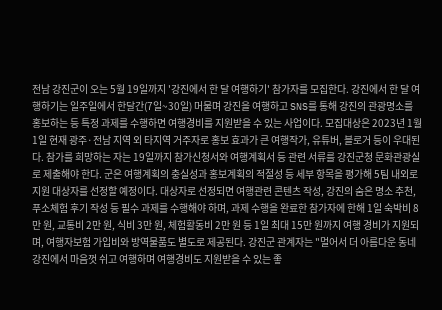전남 강진군이 오는 5월 19일까지 '강진에서 한 달 여행하기' 참가자를 모집한다. 강진에서 한 달 여행하기는 일주일에서 한달간(7일~30일) 머물며 강진을 여행하고 SNS를 통해 강진의 관광명소를 홍보하는 등 특정 과제를 수행하면 여행경비를 지원받을 수 있는 사업이다. 모집대상은 2023년 1월 1일 현재 광주·전남 지역 외 타지역 거주자로 홍보 효과가 큰 여행작가, 유튜버, 블로거 등이 우대된다. 참가를 희망하는 자는 19일까지 참가신청서와 여행계획서 등 관련 서류를 강진군청 문화관광실로 제출해야 한다. 군은 여행계획의 충실성과 홍보계획의 적절성 등 세부 항목을 평가해 5팀 내외로 지원 대상자를 선정할 예정이다. 대상자로 선정되면 여행관련 콘텐츠 작성, 강진의 숨은 명소 추천, 푸소체험 후기 작성 등 필수 과제를 수행해야 하며, 과제 수행을 완료한 참가자에 한해 1일 숙박비 8만 원, 교통비 2만 원, 식비 3만 원, 체험활동비 2만 원 등 1일 최대 15만 원까지 여행 경비가 지원되며, 여행자보험 가입비와 방역물품도 별도로 제공된다. 강진군 관계자는 "멀어서 더 아름다운 동네 강진에서 마음껏 쉬고 여행하며 여행경비도 지원받을 수 있는 좋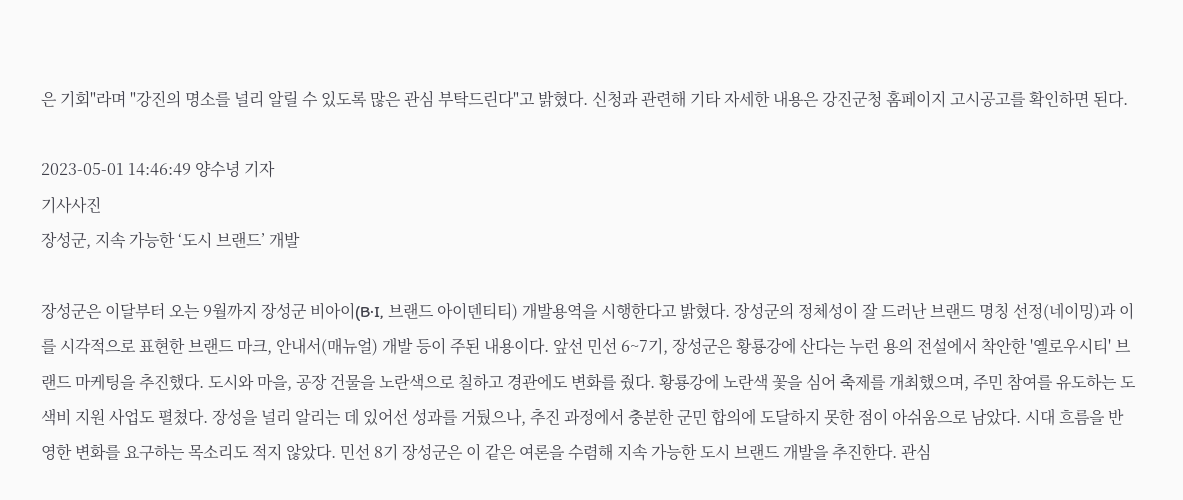은 기회"라며 "강진의 명소를 널리 알릴 수 있도록 많은 관심 부탁드린다"고 밝혔다. 신청과 관련해 기타 자세한 내용은 강진군청 홈페이지 고시공고를 확인하면 된다.

2023-05-01 14:46:49 양수녕 기자
기사사진
장성군, 지속 가능한 ‘도시 브랜드’ 개발

장성군은 이달부터 오는 9월까지 장성군 비아이(B·I, 브랜드 아이덴티티) 개발용역을 시행한다고 밝혔다. 장성군의 정체성이 잘 드러난 브랜드 명칭 선정(네이밍)과 이를 시각적으로 표현한 브랜드 마크, 안내서(매뉴얼) 개발 등이 주된 내용이다. 앞선 민선 6~7기, 장성군은 황룡강에 산다는 누런 용의 전설에서 착안한 '옐로우시티' 브랜드 마케팅을 추진했다. 도시와 마을, 공장 건물을 노란색으로 칠하고 경관에도 변화를 줬다. 황룡강에 노란색 꽃을 심어 축제를 개최했으며, 주민 참여를 유도하는 도색비 지원 사업도 펼쳤다. 장성을 널리 알리는 데 있어선 성과를 거뒀으나, 추진 과정에서 충분한 군민 합의에 도달하지 못한 점이 아쉬움으로 남았다. 시대 흐름을 반영한 변화를 요구하는 목소리도 적지 않았다. 민선 8기 장성군은 이 같은 여론을 수렴해 지속 가능한 도시 브랜드 개발을 추진한다. 관심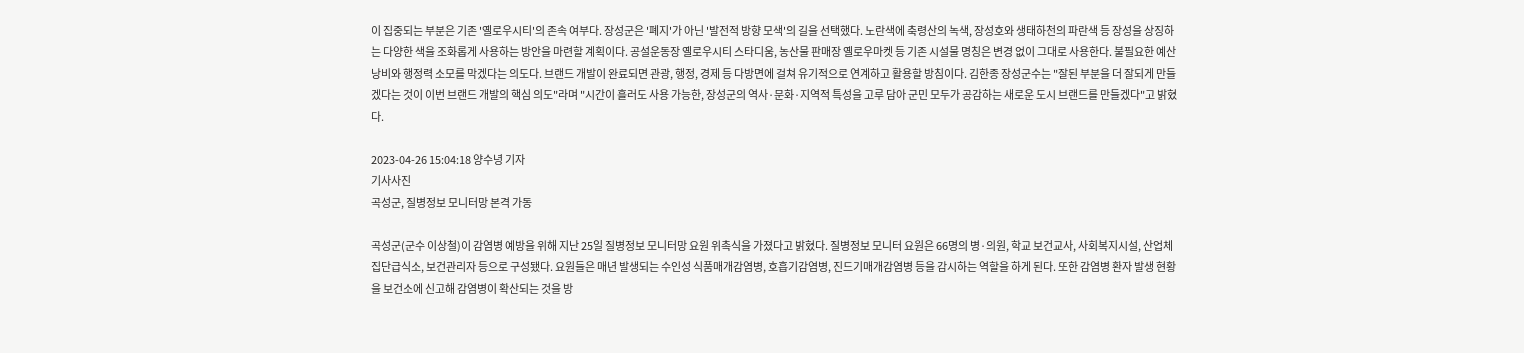이 집중되는 부분은 기존 '옐로우시티'의 존속 여부다. 장성군은 '폐지'가 아닌 '발전적 방향 모색'의 길을 선택했다. 노란색에 축령산의 녹색, 장성호와 생태하천의 파란색 등 장성을 상징하는 다양한 색을 조화롭게 사용하는 방안을 마련할 계획이다. 공설운동장 옐로우시티 스타디움, 농산물 판매장 옐로우마켓 등 기존 시설물 명칭은 변경 없이 그대로 사용한다. 불필요한 예산 낭비와 행정력 소모를 막겠다는 의도다. 브랜드 개발이 완료되면 관광, 행정, 경제 등 다방면에 걸쳐 유기적으로 연계하고 활용할 방침이다. 김한종 장성군수는 "잘된 부분을 더 잘되게 만들겠다는 것이 이번 브랜드 개발의 핵심 의도"라며 "시간이 흘러도 사용 가능한, 장성군의 역사·문화·지역적 특성을 고루 담아 군민 모두가 공감하는 새로운 도시 브랜드를 만들겠다"고 밝혔다.

2023-04-26 15:04:18 양수녕 기자
기사사진
곡성군, 질병정보 모니터망 본격 가동

곡성군(군수 이상철)이 감염병 예방을 위해 지난 25일 질병정보 모니터망 요원 위촉식을 가졌다고 밝혔다. 질병정보 모니터 요원은 66명의 병·의원, 학교 보건교사, 사회복지시설, 산업체집단급식소, 보건관리자 등으로 구성됐다. 요원들은 매년 발생되는 수인성 식품매개감염병, 호흡기감염병, 진드기매개감염병 등을 감시하는 역할을 하게 된다. 또한 감염병 환자 발생 현황을 보건소에 신고해 감염병이 확산되는 것을 방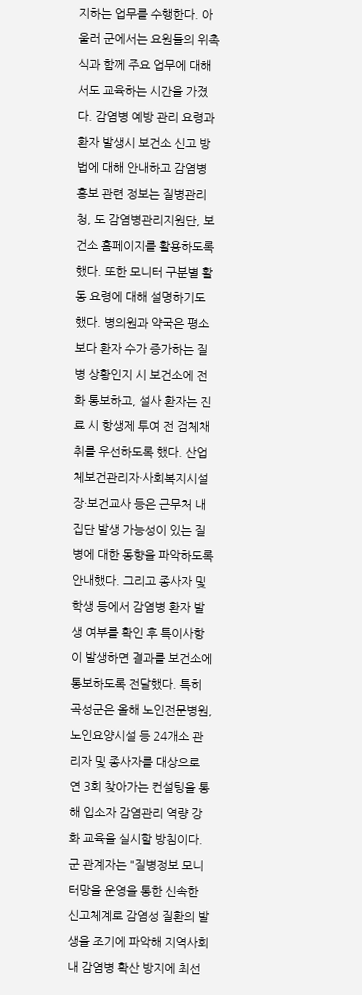지하는 업무를 수행한다. 아울러 군에서는 요원들의 위촉식과 함께 주요 업무에 대해서도 교육하는 시간을 가졌다. 감염병 예방 관리 요령과 환자 발생시 보건소 신고 방법에 대해 안내하고 감염병 홍보 관련 정보는 질병관리청, 도 감염병관리지원단, 보건소 홈페이지를 활용하도록 했다. 또한 모니터 구분별 활동 요령에 대해 설명하기도 했다. 병의원과 약국은 평소보다 환자 수가 증가하는 질병 상황인지 시 보건소에 전화 통보하고, 설사 환자는 진료 시 항생제 투여 전 검체채취를 우선하도록 했다. 산업체보건관리자·사회복지시설장·보건교사 등은 근무처 내 집단 발생 가능성이 있는 질병에 대한 동향을 파악하도록 안내했다. 그리고 종사자 및 학생 등에서 감염병 환자 발생 여부를 확인 후 특이사항이 발생하면 결과를 보건소에 통보하도록 전달했다. 특히 곡성군은 올해 노인전문병원, 노인요양시설 등 24개소 관리자 및 종사자를 대상으로 연 3회 찾아가는 컨설팅을 통해 입소자 감염관리 역량 강화 교육을 실시할 방침이다. 군 관계자는 "질병정보 모니터망을 운영을 통한 신속한 신고체계로 감염성 질환의 발생을 조기에 파악해 지역사회 내 감염병 확산 방지에 최선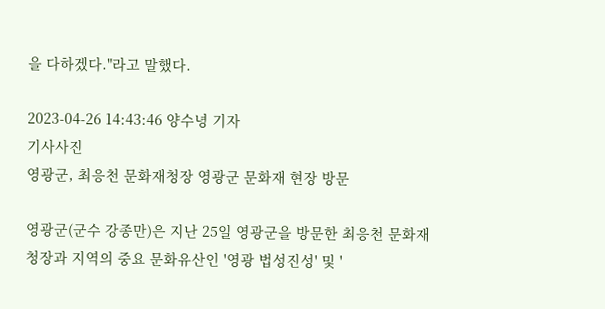을 다하겠다."라고 말했다.

2023-04-26 14:43:46 양수녕 기자
기사사진
영광군, 최응천 문화재청장 영광군 문화재 현장 방문

영광군(군수 강종만)은 지난 25일 영광군을 방문한 최응천 문화재청장과 지역의 중요 문화유산인 '영광 법성진성' 및 '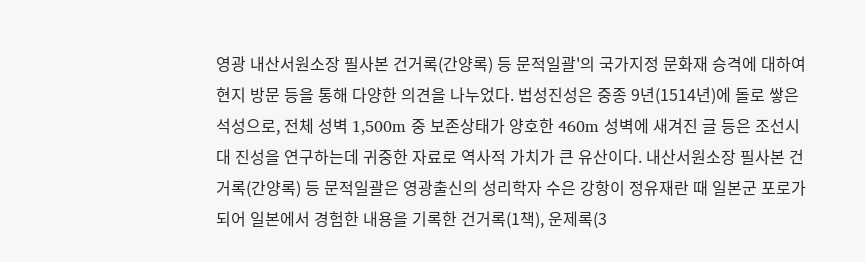영광 내산서원소장 필사본 건거록(간양록) 등 문적일괄'의 국가지정 문화재 승격에 대하여 현지 방문 등을 통해 다양한 의견을 나누었다. 법성진성은 중종 9년(1514년)에 돌로 쌓은 석성으로, 전체 성벽 1,500m 중 보존상태가 양호한 460m 성벽에 새겨진 글 등은 조선시대 진성을 연구하는데 귀중한 자료로 역사적 가치가 큰 유산이다. 내산서원소장 필사본 건거록(간양록) 등 문적일괄은 영광출신의 성리학자 수은 강항이 정유재란 때 일본군 포로가 되어 일본에서 경험한 내용을 기록한 건거록(1책), 운제록(3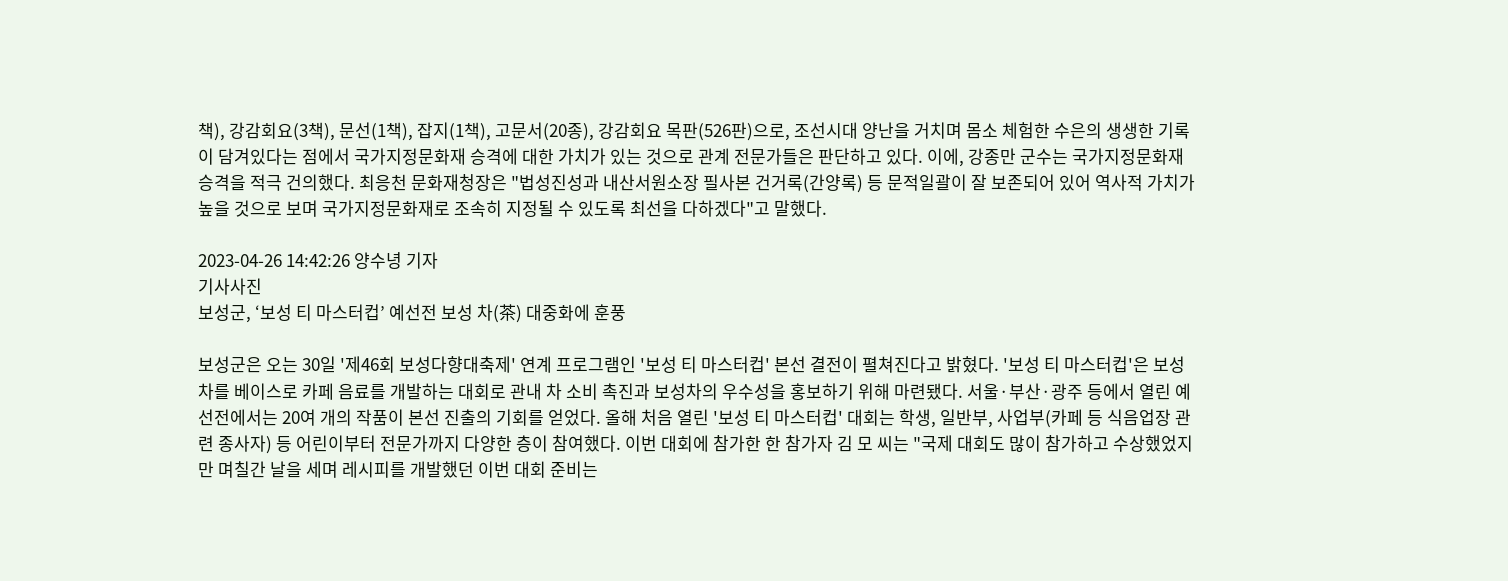책), 강감회요(3책), 문선(1책), 잡지(1책), 고문서(20종), 강감회요 목판(526판)으로, 조선시대 양난을 거치며 몸소 체험한 수은의 생생한 기록이 담겨있다는 점에서 국가지정문화재 승격에 대한 가치가 있는 것으로 관계 전문가들은 판단하고 있다. 이에, 강종만 군수는 국가지정문화재 승격을 적극 건의했다. 최응천 문화재청장은 "법성진성과 내산서원소장 필사본 건거록(간양록) 등 문적일괄이 잘 보존되어 있어 역사적 가치가 높을 것으로 보며 국가지정문화재로 조속히 지정될 수 있도록 최선을 다하겠다"고 말했다.

2023-04-26 14:42:26 양수녕 기자
기사사진
보성군, ‘보성 티 마스터컵’ 예선전 보성 차(茶) 대중화에 훈풍

보성군은 오는 30일 '제46회 보성다향대축제' 연계 프로그램인 '보성 티 마스터컵' 본선 결전이 펼쳐진다고 밝혔다. '보성 티 마스터컵'은 보성차를 베이스로 카페 음료를 개발하는 대회로 관내 차 소비 촉진과 보성차의 우수성을 홍보하기 위해 마련됐다. 서울·부산·광주 등에서 열린 예선전에서는 20여 개의 작품이 본선 진출의 기회를 얻었다. 올해 처음 열린 '보성 티 마스터컵' 대회는 학생, 일반부, 사업부(카페 등 식음업장 관련 종사자) 등 어린이부터 전문가까지 다양한 층이 참여했다. 이번 대회에 참가한 한 참가자 김 모 씨는 "국제 대회도 많이 참가하고 수상했었지만 며칠간 날을 세며 레시피를 개발했던 이번 대회 준비는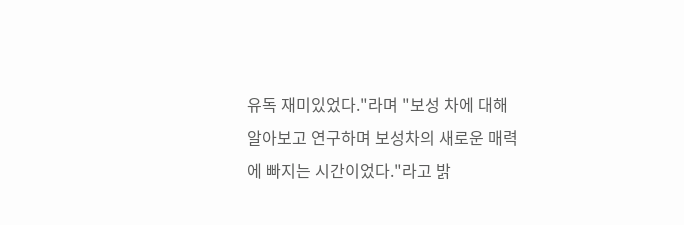유독 재미있었다."라며 "보성 차에 대해 알아보고 연구하며 보성차의 새로운 매력에 빠지는 시간이었다."라고 밝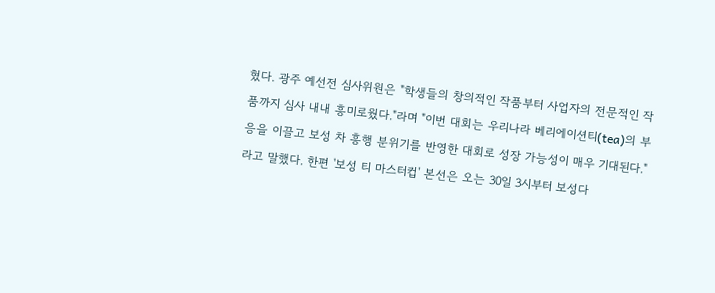혔다. 광주 예선전 심사위원은 "학생들의 창의적인 작품부터 사업자의 전문적인 작품까지 심사 내내 흥미로웠다."라며 "이번 대회는 우리나라 베리에이션티(tea)의 부응을 이끌고 보성 차 흥행 분위기를 반영한 대회로 성장 가능성이 매우 기대된다."라고 말했다. 한편 '보성 티 마스터컵' 본선은 오는 30일 3시부터 보성다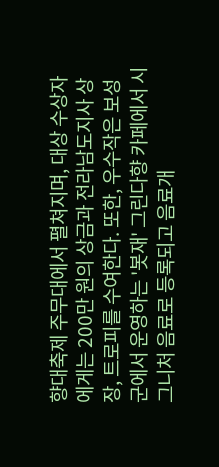향대축제 주무대에서 펼쳐지며, 대상 수상자에게는 200만 원의 상금과 전라남도지사 상장, 트로피를 수여한다. 또한, 우수작은 보성군에서 운영하는 '봇재' 그린다향 카페에서 시그니처 음료로 등록되고 음료개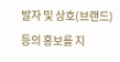발자 및 상호(브랜드) 등의 홍보를 지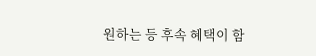원하는 등 후속 혜택이 함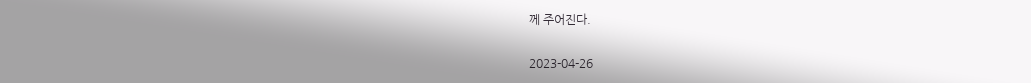께 주어진다.

2023-04-26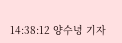14:38:12 양수녕 기자